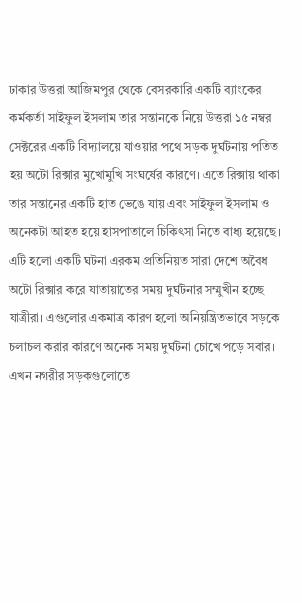ঢাকার উত্তরা আজিমপুর থেকে বেসরকারি একটি ব্যাংকের কর্মকর্তা সাইফুল ইসলাম তার সন্তানকে নিয়ে উত্তরা ১৫ নম্বর সেক্টরের একটি বিদ্যালয়ে যাওয়ার পথে সড়ক দুর্ঘটনায় পতিত হয় অটো রিক্সার মুখোমুখি সংঘর্ষের কারণে। এতে রিক্সায় থাকা তার সন্তানের একটি হাত ভেঙে যায় এবং সাইফুল ইসলাম ও অনেকটা আহত হয়ে হাসপাতালে চিকিৎসা নিতে বাধ্য হয়েছে।
এটি হলো একটি ঘটনা এরকম প্রতিনিয়ত সারা দেশে অবৈধ অটো রিক্সার করে যাতায়াতের সময় দুর্ঘটনার সম্মুখীন হচ্ছে যাত্রীরা। এগুলোর একমাত্র কারণ হলো অনিয়ন্ত্রিতভাবে সড়কে চলাচল করার কারণে অনেক সময় দুর্ঘটনা চোখে পড়ে সবার।
এখন নগরীর সড়কগুলোতে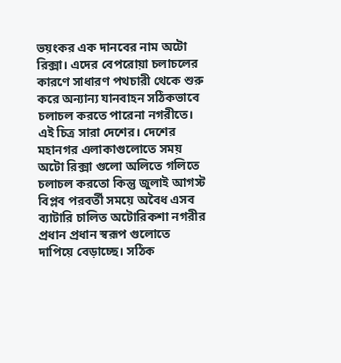ভয়ংকর এক দানবের নাম অটো রিক্সা। এদের বেপরোয়া চলাচলের কারণে সাধারণ পথচারী থেকে শুরু করে অন্যান্য যানবাহন সঠিকভাবে চলাচল করতে পারেনা নগরীতে। এই চিত্র সারা দেশের। দেশের মহানগর এলাকাগুলোতে সময় অটো রিক্সা গুলো অলিতে গলিতে চলাচল করতো কিন্তু জুলাই আগস্ট বিপ্লব পরবর্তী সময়ে অবৈধ এসব ব্যাটারি চালিত অটোরিকশা নগরীর প্রধান প্রধান স্বরূপ গুলোতে দাপিয়ে বেড়াচ্ছে। সঠিক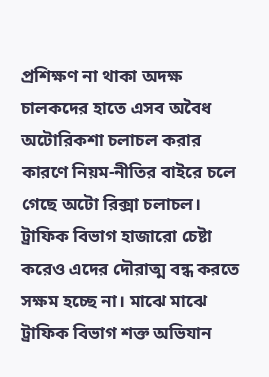প্রশিক্ষণ না থাকা অদক্ষ চালকদের হাতে এসব অবৈধ অটোরিকশা চলাচল করার কারণে নিয়ম-নীতির বাইরে চলে গেছে অটো রিক্সা চলাচল।
ট্রাফিক বিভাগ হাজারো চেষ্টা করেও এদের দৌরাত্ম বন্ধ করতে সক্ষম হচ্ছে না। মাঝে মাঝে ট্রাফিক বিভাগ শক্ত অভিযান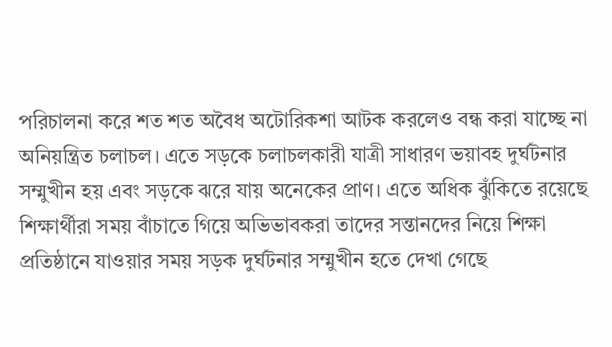পরিচালনা করে শত শত অবৈধ অটোরিকশা আটক করলেও বন্ধ করা যাচ্ছে না অনিয়ন্ত্রিত চলাচল। এতে সড়কে চলাচলকারী যাত্রী সাধারণ ভয়াবহ দুর্ঘটনার সম্মুখীন হয় এবং সড়কে ঝরে যায় অনেকের প্রাণ। এতে অধিক ঝুঁকিতে রয়েছে শিক্ষার্থীরা সময় বাঁচাতে গিয়ে অভিভাবকরা তাদের সন্তানদের নিয়ে শিক্ষা প্রতিষ্ঠানে যাওয়ার সময় সড়ক দুর্ঘটনার সম্মুখীন হতে দেখা গেছে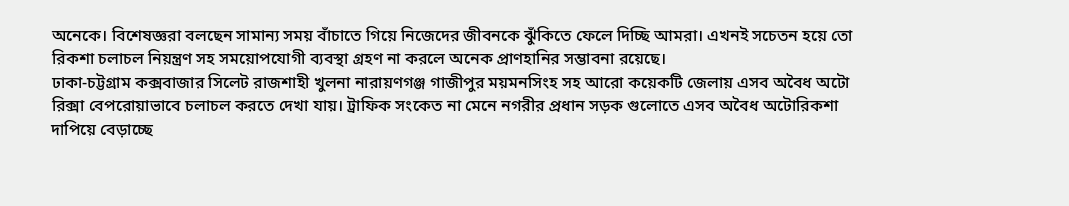অনেকে। বিশেষজ্ঞরা বলছেন সামান্য সময় বাঁচাতে গিয়ে নিজেদের জীবনকে ঝুঁকিতে ফেলে দিচ্ছি আমরা। এখনই সচেতন হয়ে তো রিকশা চলাচল নিয়ন্ত্রণ সহ সময়োপযোগী ব্যবস্থা গ্রহণ না করলে অনেক প্রাণহানির সম্ভাবনা রয়েছে।
ঢাকা-চট্টগ্রাম কক্সবাজার সিলেট রাজশাহী খুলনা নারায়ণগঞ্জ গাজীপুর ময়মনসিংহ সহ আরো কয়েকটি জেলায় এসব অবৈধ অটো রিক্সা বেপরোয়াভাবে চলাচল করতে দেখা যায়। ট্রাফিক সংকেত না মেনে নগরীর প্রধান সড়ক গুলোতে এসব অবৈধ অটোরিকশা দাপিয়ে বেড়াচ্ছে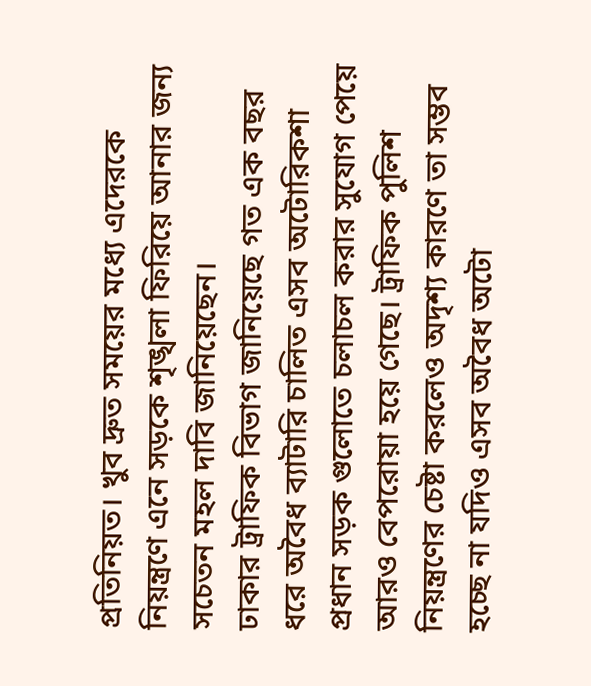প্রতিনিয়ত। খুব দ্রুত সময়ের মধ্যে এদেরকে নিয়ন্ত্রণে এনে সড়কে শৃঙ্খলা ফিরিয়ে আনার জন্য সচেতন মহল দাবি জানিয়েছেন।
ঢাকার ট্রাফিক বিভাগ জানিয়েছে গত এক বছর ধরে অবৈধ ব্যাটারি চালিত এসব অটোরিকশা প্রধান সড়ক গুলোতে চলাচল করার সুযোগ পেয়ে আরও বেপরোয়া হয়ে গেছে। ট্রাফিক পুলিশ নিয়ন্ত্রণের চেষ্টা করলেও অদৃশ্য কারণে তা সম্ভব হচ্ছে না যদিও এসব অবৈধ অটো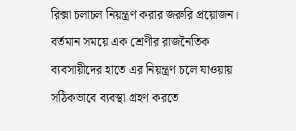রিক্সা চলাচল নিয়ন্ত্রণ করার জরুরি প্রয়োজন। বর্তমান সময়ে এক শ্রেণীর রাজনৈতিক ব্যবসায়ীদের হাতে এর নিয়ন্ত্রণ চলে যাওয়ায় সঠিকভাবে ব্যবস্থা গ্রহণ করতে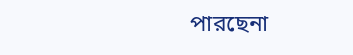পারছেনা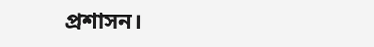প্রশাসন।